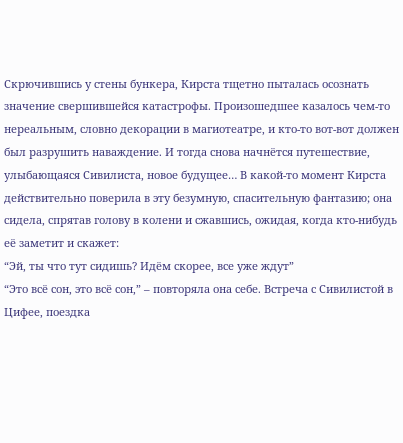Скрючившись у стены бункера, Кирста тщетно пыталась осознать значение свершившейся катастрофы. Произошедшее казалось чем-то нереальным, словно декорации в магиотеатре, и кто-то вот-вот должен был разрушить наваждение. И тогда снова начнётся путешествие, улыбающаяся Сивилиста, новое будущее… В какой-то момент Кирста действительно поверила в эту безумную, спасительную фантазию; она сидела, спрятав голову в колени и сжавшись, ожидая, когда кто-нибудь её заметит и скажет:
“Эй, ты что тут сидишь? Идём скорее, все уже ждут”
“Это всё сон, это всё сон,” – повторяла она себе. Встреча с Сивилистой в Цифее, поездка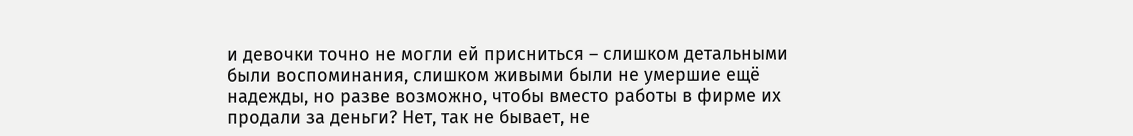и девочки точно не могли ей присниться – слишком детальными были воспоминания, слишком живыми были не умершие ещё надежды, но разве возможно, чтобы вместо работы в фирме их продали за деньги? Нет, так не бывает, не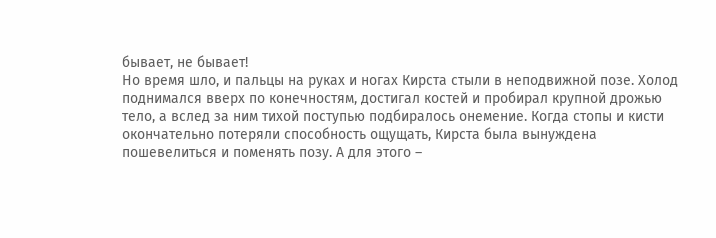бывает, не бывает!
Но время шло, и пальцы на руках и ногах Кирста стыли в неподвижной позе. Холод поднимался вверх по конечностям, достигал костей и пробирал крупной дрожью тело, а вслед за ним тихой поступью подбиралось онемение. Когда стопы и кисти окончательно потеряли способность ощущать, Кирста была вынуждена пошевелиться и поменять позу. А для этого –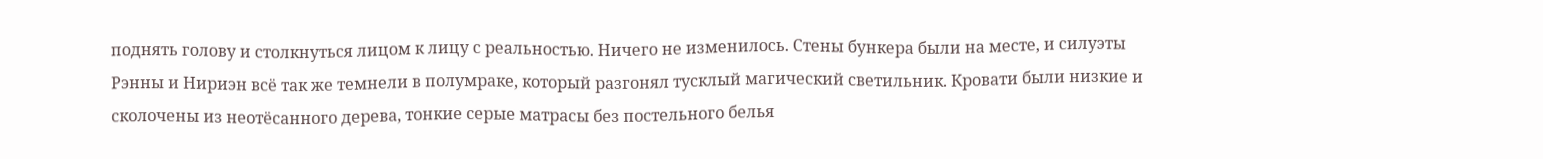поднять голову и столкнуться лицом к лицу с реальностью. Ничего не изменилось. Стены бункера были на месте, и силуэты Рэнны и Нириэн всё так же темнели в полумраке, который разгонял тусклый магический светильник. Кровати были низкие и сколочены из неотёсанного дерева, тонкие серые матрасы без постельного белья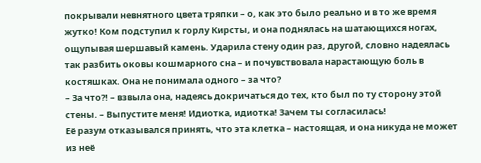покрывали невнятного цвета тряпки – о, как это было реально и в то же время жутко! Ком подступил к горлу Кирсты, и она поднялась на шатающихся ногах, ощупывая шершавый камень. Ударила стену один раз, другой, словно надеялась так разбить оковы кошмарного сна – и почувствовала нарастающую боль в костяшках. Она не понимала одного – за что?
– За что?! – взвыла она, надеясь докричаться до тех, кто был по ту сторону этой стены. – Выпустите меня! Идиотка, идиотка! Зачем ты согласилась!
Её разум отказывался принять, что эта клетка – настоящая, и она никуда не может из неё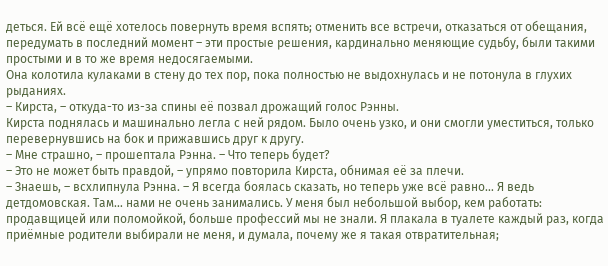деться. Ей всё ещё хотелось повернуть время вспять; отменить все встречи, отказаться от обещания, передумать в последний момент – эти простые решения, кардинально меняющие судьбу, были такими простыми и в то же время недосягаемыми.
Она колотила кулаками в стену до тех пор, пока полностью не выдохнулась и не потонула в глухих рыданиях.
– Кирста, – откуда-то из-за спины её позвал дрожащий голос Рэнны.
Кирста поднялась и машинально легла с ней рядом. Было очень узко, и они смогли уместиться, только перевернувшись на бок и прижавшись друг к другу.
– Мне страшно, – прошептала Рэнна. – Что теперь будет?
– Это не может быть правдой, – упрямо повторила Кирста, обнимая её за плечи.
– Знаешь, – всхлипнула Рэнна. – Я всегда боялась сказать, но теперь уже всё равно… Я ведь детдомовская. Там… нами не очень занимались. У меня был небольшой выбор, кем работать: продавщицей или поломойкой, больше профессий мы не знали. Я плакала в туалете каждый раз, когда приёмные родители выбирали не меня, и думала, почему же я такая отвратительная;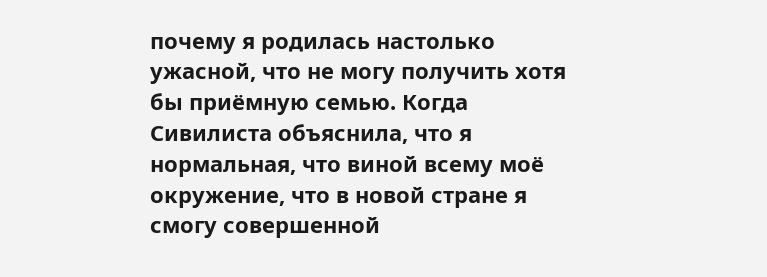почему я родилась настолько ужасной, что не могу получить хотя бы приёмную семью. Когда Сивилиста объяснила, что я нормальная, что виной всему моё окружение, что в новой стране я смогу совершенной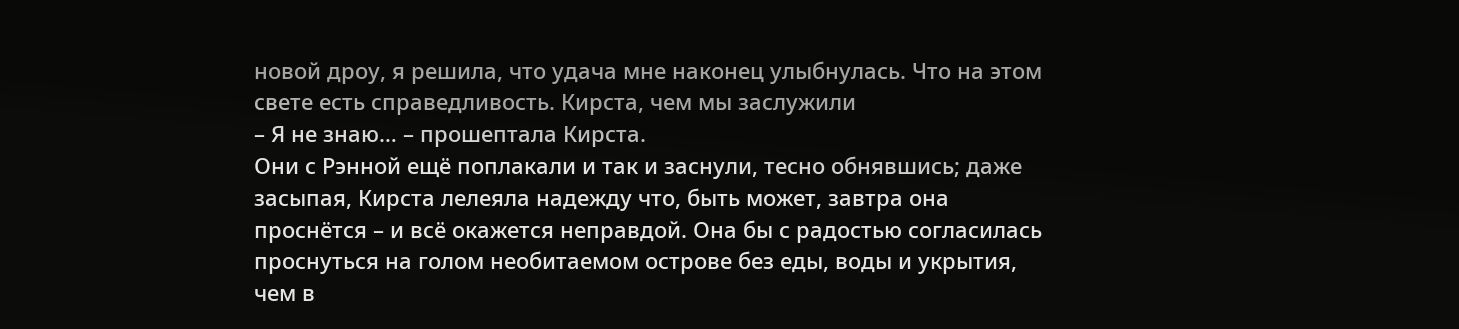новой дроу, я решила, что удача мне наконец улыбнулась. Что на этом свете есть справедливость. Кирста, чем мы заслужили
– Я не знаю… – прошептала Кирста.
Они с Рэнной ещё поплакали и так и заснули, тесно обнявшись; даже засыпая, Кирста лелеяла надежду что, быть может, завтра она проснётся – и всё окажется неправдой. Она бы с радостью согласилась проснуться на голом необитаемом острове без еды, воды и укрытия, чем в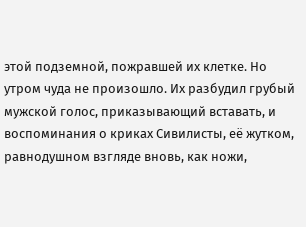этой подземной, пожравшей их клетке. Но утром чуда не произошло. Их разбудил грубый мужской голос, приказывающий вставать, и воспоминания о криках Сивилисты, её жутком, равнодушном взгляде вновь, как ножи,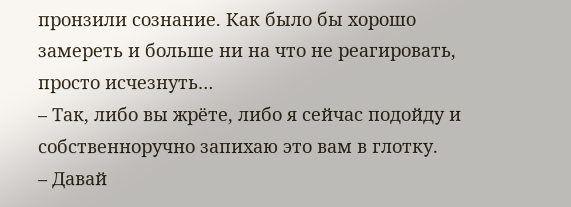пронзили сознание. Как было бы хорошо замереть и больше ни на что не реагировать, просто исчезнуть…
– Так, либо вы жрёте, либо я сейчас подойду и собственноручно запихаю это вам в глотку.
– Давай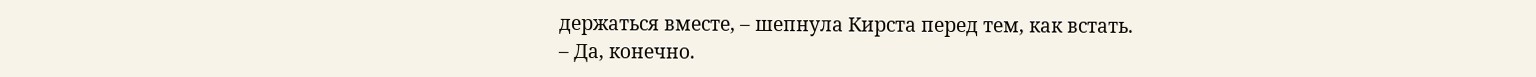держаться вместе, – шепнула Кирста перед тем, как встать.
– Да, конечно.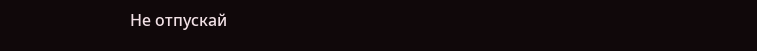Не отпускай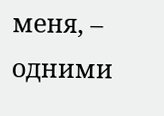меня, – одними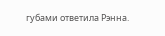губами ответила Рэнна.